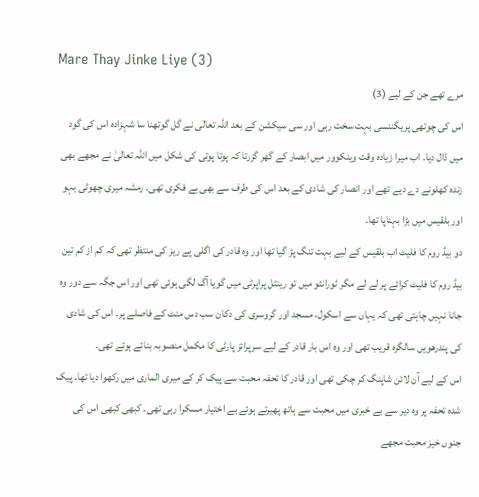Mare Thay Jinke Liye (3)
مرے تھے جن کے لیے (3)
اس کی چوتھی پریگننسی بہت سخت رہی اور سی سیکشن کے بعد اللہ تعالٰی نے گل گوتھنا سا شہزادہ اس کی گود میں ڈال دیا۔ اب میرا زیادہ وقت وینکوور میں ابصار کے گھر گزرتا کہ پوتا پوتی کی شکل میں اللہ تعالیٰ نے مجھے بھی زندہ کھلونے دے دیے تھے اور انصار کی شادی کے بعد اس کی طرف سے بھی بے فکری تھی۔ رمشہ میری چھوٹی بہو اور بلقیس میں بڑا بہناپا تھا۔
دو بیڈ روم کا فلیٹ اب بلقیس کے لیے بہت تنگ پڑ گیا تھا اور وہ قادر کی اگلی پے ریز کی منتظر تھی کہ کم از کم تین بیڈ روم کا فلیٹ کرائے پر لے لے مگر ٹورانٹو میں تو رینٹل پراپرٹی میں گویا آگ لگی ہوئی تھی اور اس جگہ سے دور وہ جانا نہیں چاہتی تھی کہ یہاں سے اسکول، مسجد اور گروسری کی دکان سب دس منٹ کے فاصلے پر۔ اس کی شادی کی پندرھویں سالگرہ قریب تھی اور وہ اس بار قادر کے لیے سرپرائز پارٹی کا مکمل منصوبہ بنائے ہوئے تھی۔
اس کے لیے آن لائن شاپنگ کر چکی تھی اور قادر کا تحفہ محبت سے پیک کر کے میری الماری میں رکھوا دیا تھا۔ پیک شدہ تحفہ پر وہ دیر سے بے خبری میں محبت سے ہاتھ پھیرتے ہوئے بے اختیار مسکرا رہی تھی۔ کبھی کبھی اس کی جنوں خیز محبت مجھے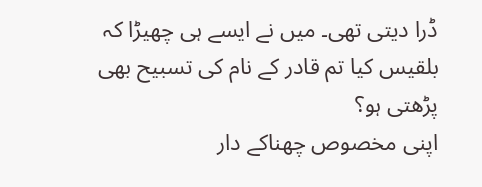ڈرا دیتی تھی۔ میں نے ایسے ہی چھیڑا کہ بلقیس کیا تم قادر کے نام کی تسبیح بھی پڑھتی ہو؟
اپنی مخصوص چھناکے دار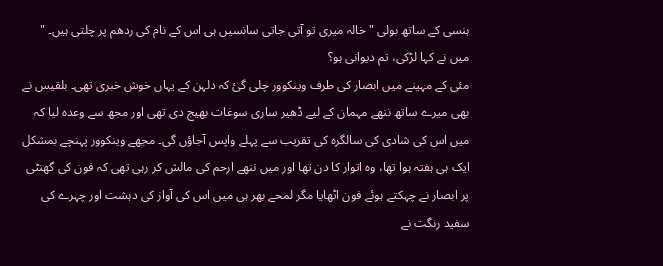ہنسی کے ساتھ بولی "خالہ میری تو آتی جاتی سانسیں ہی اس کے نام کی ردھم پر چلتی ہیں۔ "
میں نے کہا لڑکی، تم دیوانی ہو؟
مئی کے مہینے میں ابصار کی طرف وینکوور چلی گئ کہ دلہن کے یہاں خوش خبری تھی۔ بلقیس نے بھی میرے ساتھ ننھے مہمان کے لیے ڈھیر ساری سوغات بھیج دی تھی اور مجھ سے وعدہ لیا کہ میں اس کی شادی کی سالگرہ کی تقریب سے پہلے واپس آجاؤں گی۔ مجھے وینکوور پہنچے بمشکل ایک ہی ہفتہ ہوا تھا، وہ اتوار کا دن تھا اور میں ننھے ارحم کی مالش کر رہی تھی کہ فون کی گھنٹی پر ابصار نے چہکتے ہوئے فون اٹھایا مگر لمحے بھر ہی میں اس کی آواز کی دہشت اور چہرے کی سفید رنگت نے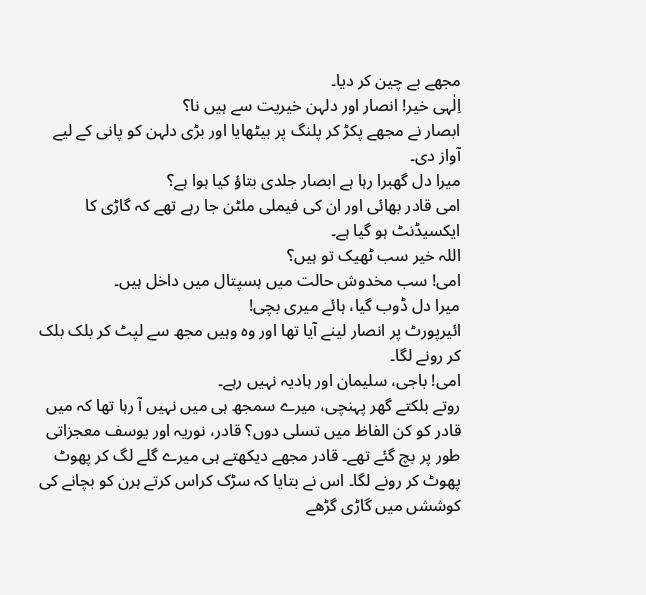مجھے بے چین کر دیا۔
اِلٰہی خیر! انصار اور دلہن خیریت سے ہیں نا؟
ابصار نے مجھے پکڑ کر پلنگ پر بیٹھایا اور بڑی دلہن کو پانی کے لیے آواز دی۔
میرا دل گھبرا رہا ہے ابصار جلدی بتاؤ کیا ہوا ہے؟
امی قادر بھائی اور ان کی فیملی ملٹن جا رہے تھے کہ گاڑی کا ایکسیڈنٹ ہو گیا ہے۔
اللہ خیر سب ٹھیک تو ہیں؟
امی! سب مخدوش حالت میں ہسپتال میں داخل ہیں۔
میرا دل ڈوب گیا، ہائے میری بچی!
ائیرپورٹ پر انصار لینے آیا تھا اور وہ وہیں مجھ سے لپٹ کر بلک بلک کر رونے لگا۔
امی! باجی، سلیمان اور ہادیہ نہیں رہے۔
روتے بلکتے گھر پہنچی، میرے سمجھ ہی میں نہیں آ رہا تھا کہ میں قادر کو کن الفاظ میں تسلی دوں؟ قادر، نوریہ اور یوسف معجزاتی طور پر بچ گئے تھے۔ قادر مجھے دیکھتے ہی میرے گلے لگ کر پھوٹ پھوٹ کر رونے لگا۔ اس نے بتایا کہ سڑک کراس کرتے ہرن کو بچانے کی کوششں میں گاڑی گڑھے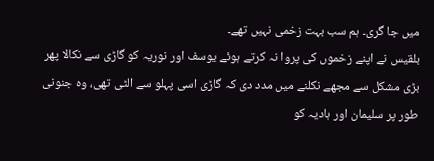میں جا گری۔ ہم سب بہت زخمی نہیں تھے۔
بلقیس نے اپنے زخموں کی پروا نہ کرتے ہوئے یوسف اور نوریہ کو گاڑی سے نکالا پھر بڑی مشکل سے مجھے نکلنے میں مدد دی کہ گاڑی اسی پہلو سے الٹی تھی، وہ جنونی طور پر سلیمان اور ہادیہ کو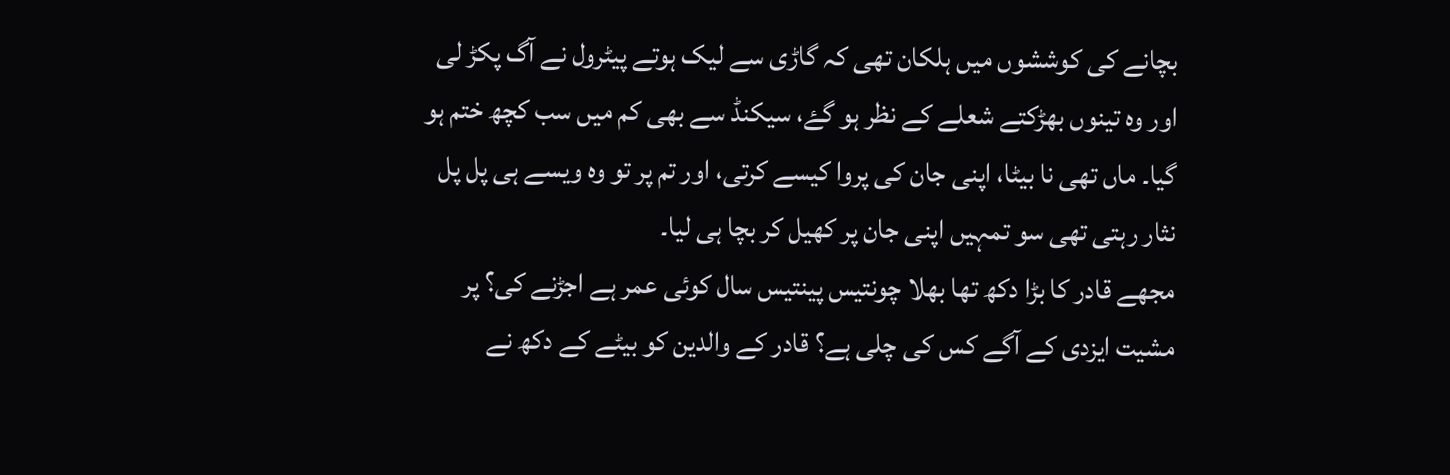بچانے کی کوششوں میں ہلکان تھی کہ گاڑی سے لیک ہوتے پیٹرول نے آگ پکڑ لی اور وہ تینوں بھڑکتے شعلے کے نظر ہو گۓ، سیکنڈ سے بھی کم میں سب کچھ ختم ہو گیا۔ ماں تھی نا بیٹا، اپنی جان کی پروا کیسے کرتی، اور تم پر تو وہ ویسے ہی پل پل نثار رہتی تھی سو تمہیں اپنی جان پر کھیل کر بچا ہی لیا۔
مجھے قادر کا بڑا دکھ تھا بھلا چونتیس پینتیس سال کوئی عمر ہے اجڑنے کی؟ پر مشیت ایزدی کے آگے کس کی چلی ہے؟ قادر کے والدین کو بیٹے کے دکھ نے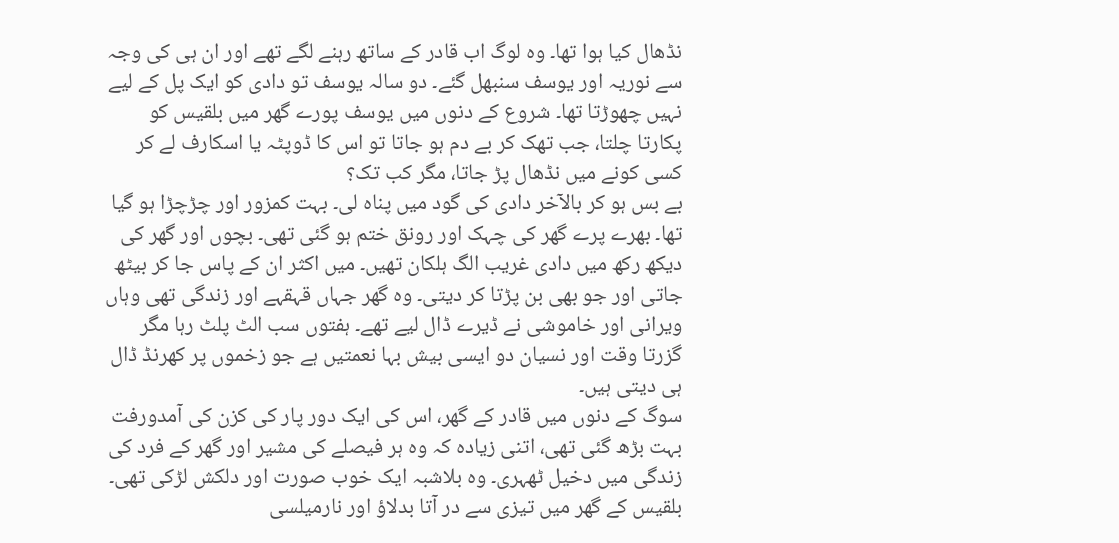نڈھال کیا ہوا تھا۔ وہ لوگ اب قادر کے ساتھ رہنے لگے تھے اور ان ہی کی وجہ سے نوریہ اور یوسف سنبھل گئے۔ دو سالہ یوسف تو دادی کو ایک پل کے لیے نہیں چھوڑتا تھا۔ شروع کے دنوں میں یوسف پورے گھر میں بلقیس کو پکارتا چلتا، جب تھک کر بے دم ہو جاتا تو اس کا ڈوپٹہ یا اسکارف لے کر کسی کونے میں نڈھال پڑ جاتا، مگر کب تک؟
بے بس ہو کر بالآخر دادی کی گود میں پناہ لی۔ بہت کمزور اور چڑچڑا ہو گیا تھا۔ بھرے پرے گھر کی چہک اور رونق ختم ہو گئی تھی۔ بچوں اور گھر کی دیکھ رکھ میں دادی غریب الگ ہلکان تھیں۔ میں اکثر ان کے پاس جا کر بیٹھ جاتی اور جو بھی بن پڑتا کر دیتی۔ وہ گھر جہاں قہقہے اور زندگی تھی وہاں ویرانی اور خاموشی نے ڈیرے ڈال لیے تھے۔ ہفتوں سب الٹ پلٹ رہا مگر گزرتا وقت اور نسیان دو ایسی بیش بہا نعمتیں ہے جو زخموں پر کھرنڈ ڈال ہی دیتی ہیں۔
سوگ کے دنوں میں قادر کے گھر، اس کی ایک دور پار کی کزن کی آمدورفت بہت بڑھ گئی تھی، اتنی زیادہ کہ وہ ہر فیصلے کی مشیر اور گھر کے فرد کی زندگی میں دخیل ٹھہری۔ وہ بلاشبہ ایک خوب صورت اور دلکش لڑکی تھی۔ بلقیس کے گھر میں تیزی سے در آتا بدلاؤ اور نارمیلسی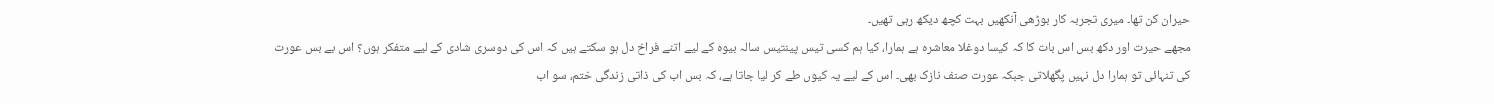حیران کن تھا۔ میری تجربہ کار بوڑھی آنکھیں بہت کچھ دیکھ رہی تھیں۔
مجھے حیرت اور دکھ بس اس بات کا کہ کیسا دوغلا معاشرہ ہے ہمارا، کیا ہم کسی تیس پینتیس سالہ بیوہ کے لیے اتنے فراخ دل ہو سکتے ہیں کہ اس کی دوسری شادی کے لیے متفکر ہوں؟ اس بے بس عورت کی تنہائی تو ہمارا دل نہیں پگھلاتی جبکہ عورت صنف نازک بھی۔ اس کے لیے یہ کیوں طے کر لیا جاتا ہے، کہ بس اب کی ذاتی زندگی ختم، سو اب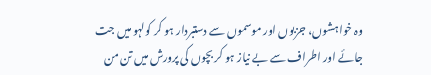وہ خواہشوں، جزبوں اور موسموں سے دستبردار ہو کر کولہو میں جت جائے اور اطراف سے بے نیاز ہو کر بچوں کی پرورش میں تن من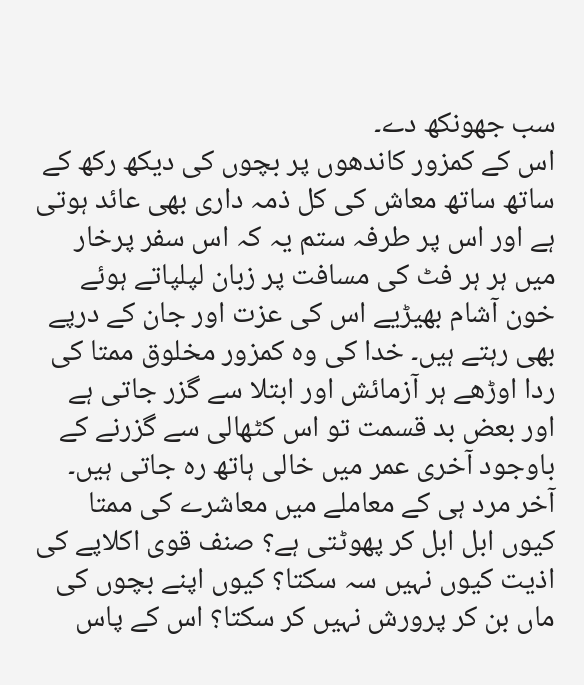سب جھونکھ دے۔
اس کے کمزور کاندھوں پر بچوں کی دیکھ رکھ کے ساتھ ساتھ معاش کی کل ذمہ داری بھی عائد ہوتی ہے اور اس پر طرفہ ستم یہ کہ اس سفر پرخار میں ہر ہر فٹ کی مسافت پر زبان لپلپاتے ہوئے خون آشام بھیڑیے اس کی عزت اور جان کے درپے بھی رہتے ہیں۔ خدا کی وہ کمزور مخلوق ممتا کی ردا اوڑھے ہر آزمائش اور ابتلا سے گزر جاتی ہے اور بعض بد قسمت تو اس کٹھالی سے گزرنے کے باوجود آخری عمر میں خالی ہاتھ رہ جاتی ہیں۔
آخر مرد ہی کے معاملے میں معاشرے کی ممتا کیوں ابل ابل کر پھوٹتی ہے؟ صنف قوی اکلاپے کی اذیت کیوں نہیں سہ سکتا؟ کیوں اپنے بچوں کی ماں بن کر پرورش نہیں کر سکتا؟ اس کے پاس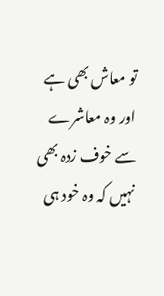تو معاش بھی ہے اور وہ معاشرے سے خوف زدہ بھی نہیں کہ وہ خود ہی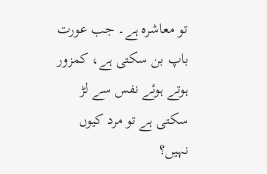تو معاشرہ ہے۔ جب عورت باپ بن سکتی ہے، کمزور ہوتے ہوئے نفس سے لڑ سکتی ہے تو مرد کیوں نہیں؟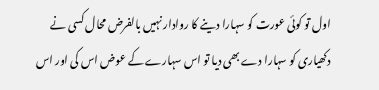اول تو کوئی عورت کو سہارا دینے کا روادار نہیں بالفرض محال کسی نے دکھیاری کو سہارا دے بھی دیا تو اس سہارے کے عوض اس کی اور اس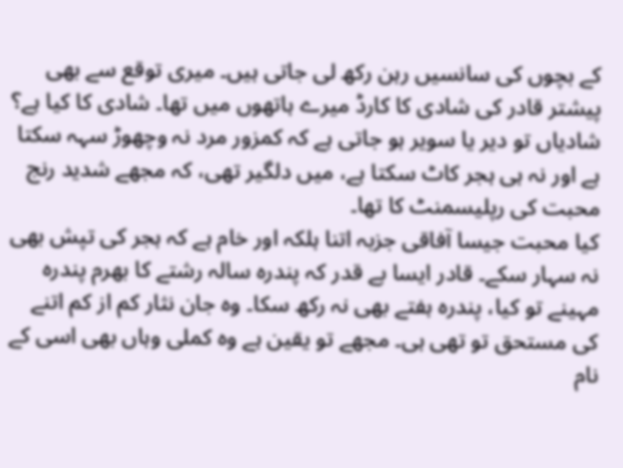کے بچوں کی سانسیں رہن رکھ لی جاتی ہیں۔ میری توقع سے بھی پیشتر قادر کی شادی کا کارڈ میرے ہاتھوں میں تھا۔ شادی کا کیا ہے؟ شادیاں تو دیر یا سویر ہو جاتی ہے کہ کمزور مرد نہ وچھوڑ سہہ سکتا ہے اور نہ ہی ہجر کاٹ سکتا ہے، میں دلگیر تھی، کہ مجھے شدید رنج محبت کی رپلیسمنٹ کا تھا۔
کیا محبت جیسا آفاقی جزبہ اتنا ہلکہ اور خام ہے کہ ہجر کی تپش بھی نہ سہار سکے۔ قادر ایسا بے قدر کہ پندرہ سالہ رشتے کا بھرم پندرہ مہینے تو کیا، پندرہ ہفتے بھی نہ رکھ سکا۔ وہ جان نثار کم از کم اتنے کی مستحق تو تھی ہی۔ مجھے تو یقین ہے وہ کملی وہاں بھی اسی کے نام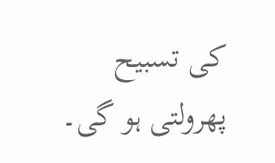کی تسبیح پھرولتی ہو گی۔